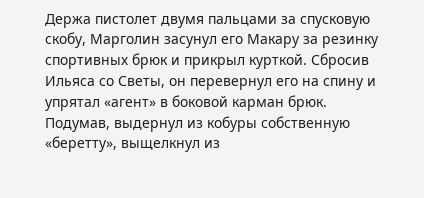Держа пистолет двумя пальцами за спусковую скобу, Марголин засунул его Макару за резинку спортивных брюк и прикрыл курткой. Сбросив Ильяса со Светы, он перевернул его на спину и упрятал «агент» в боковой карман брюк. Подумав, выдернул из кобуры собственную «беретту», выщелкнул из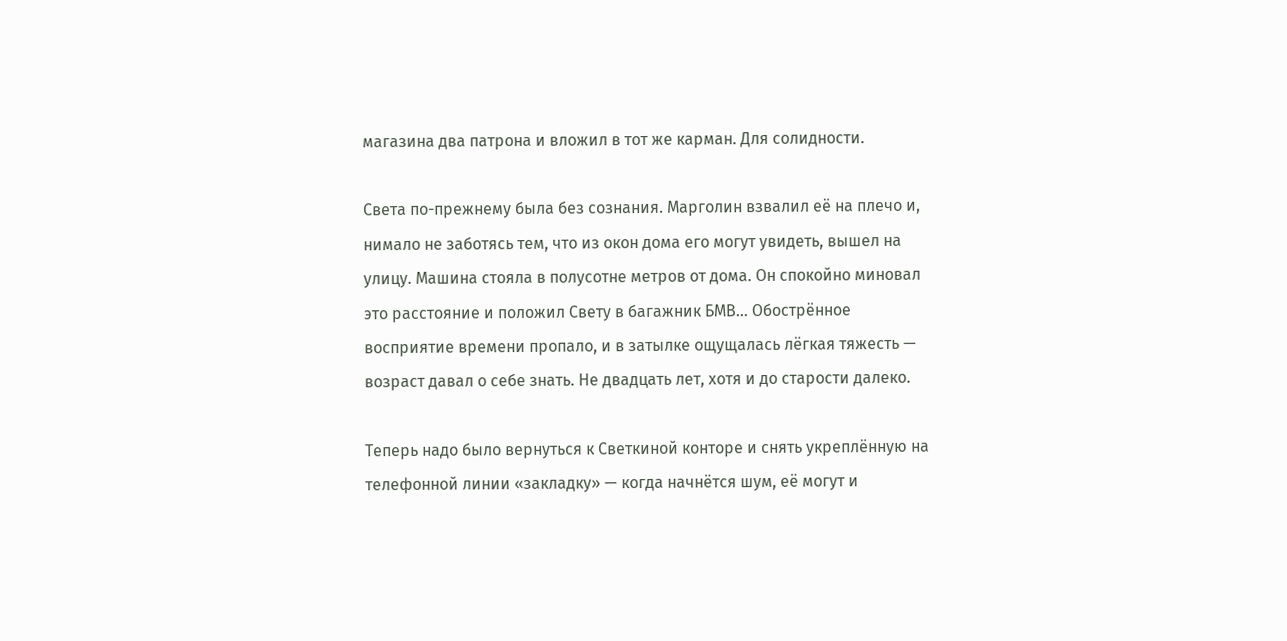магазина два патрона и вложил в тот же карман. Для солидности.

Света по-прежнему была без сознания. Марголин взвалил её на плечо и, нимало не заботясь тем, что из окон дома его могут увидеть, вышел на улицу. Машина стояла в полусотне метров от дома. Он спокойно миновал это расстояние и положил Свету в багажник БМВ… Обострённое восприятие времени пропало, и в затылке ощущалась лёгкая тяжесть — возраст давал о себе знать. Не двадцать лет, хотя и до старости далеко.

Теперь надо было вернуться к Светкиной конторе и снять укреплённую на телефонной линии «закладку» — когда начнётся шум, её могут и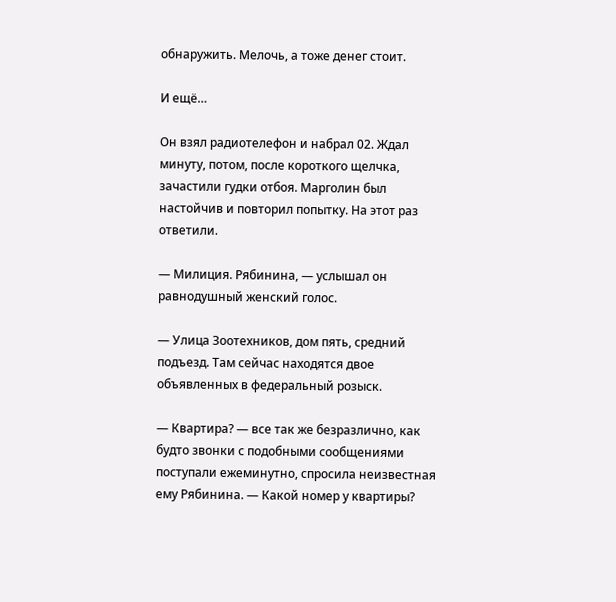обнаружить. Мелочь, а тоже денег стоит.

И ещё…

Он взял радиотелефон и набрал 02. Ждал минуту, потом, после короткого щелчка, зачастили гудки отбоя. Марголин был настойчив и повторил попытку. На этот раз ответили.

— Милиция. Рябинина, — услышал он равнодушный женский голос.

— Улица Зоотехников, дом пять, средний подъезд. Там сейчас находятся двое объявленных в федеральный розыск.

— Квартира? — все так же безразлично, как будто звонки с подобными сообщениями поступали ежеминутно, спросила неизвестная ему Рябинина. — Какой номер у квартиры?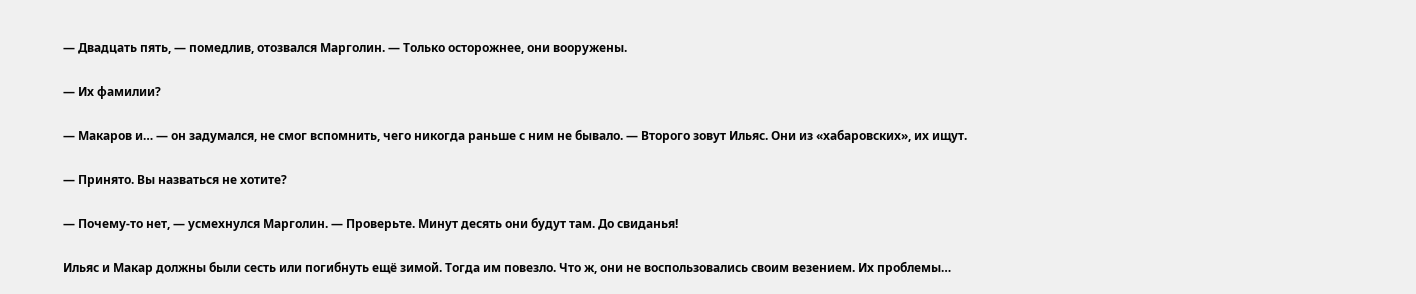— Двадцать пять, — помедлив, отозвался Марголин. — Только осторожнее, они вооружены.

— Их фамилии?

— Макаров и… — он задумался, не смог вспомнить, чего никогда раньше с ним не бывало. — Второго зовут Ильяс. Они из «хабаровских», их ищут.

— Принято. Вы назваться не хотите?

— Почему-то нет, — усмехнулся Марголин. — Проверьте. Минут десять они будут там. До свиданья!

Ильяс и Макар должны были сесть или погибнуть ещё зимой. Тогда им повезло. Что ж, они не воспользовались своим везением. Их проблемы…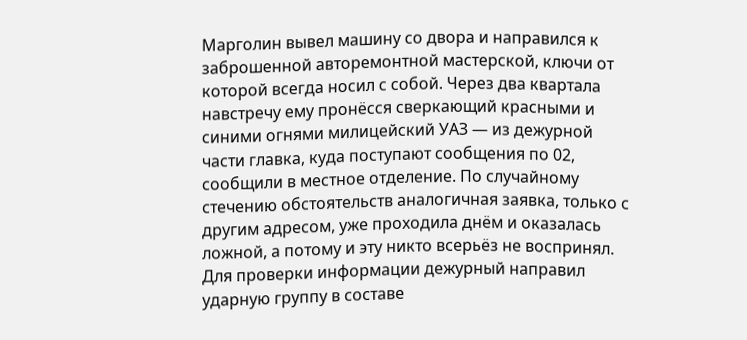Марголин вывел машину со двора и направился к заброшенной авторемонтной мастерской, ключи от которой всегда носил с собой. Через два квартала навстречу ему пронёсся сверкающий красными и синими огнями милицейский УАЗ — из дежурной части главка, куда поступают сообщения по 02, сообщили в местное отделение. По случайному стечению обстоятельств аналогичная заявка, только с другим адресом, уже проходила днём и оказалась ложной, а потому и эту никто всерьёз не воспринял. Для проверки информации дежурный направил ударную группу в составе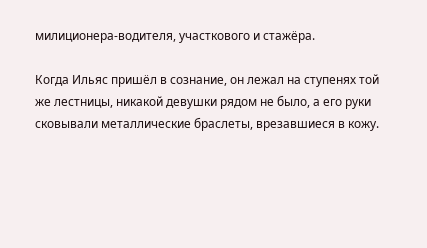милиционера-водителя, участкового и стажёра.

Когда Ильяс пришёл в сознание, он лежал на ступенях той же лестницы, никакой девушки рядом не было, а его руки сковывали металлические браслеты, врезавшиеся в кожу.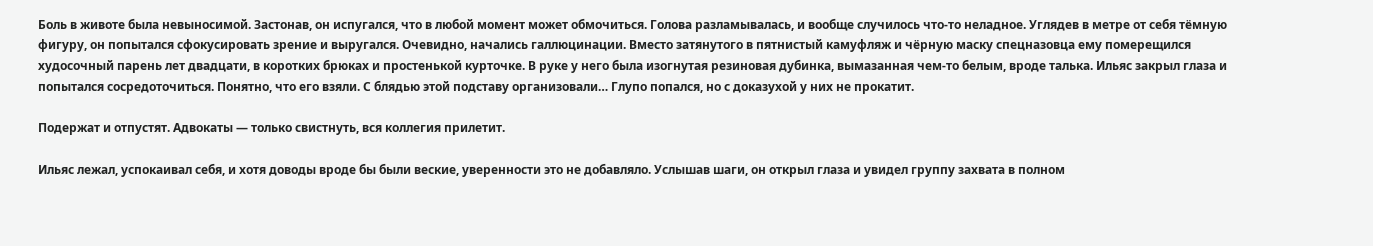Боль в животе была невыносимой. Застонав, он испугался, что в любой момент может обмочиться. Голова разламывалась, и вообще случилось что-то неладное. Углядев в метре от себя тёмную фигуру, он попытался сфокусировать зрение и выругался. Очевидно, начались галлюцинации. Вместо затянутого в пятнистый камуфляж и чёрную маску спецназовца ему померещился худосочный парень лет двадцати, в коротких брюках и простенькой курточке. В руке у него была изогнутая резиновая дубинка, вымазанная чем-то белым, вроде талька. Ильяс закрыл глаза и попытался сосредоточиться. Понятно, что его взяли. С блядью этой подставу организовали… Глупо попался, но с доказухой у них не прокатит.

Подержат и отпустят. Адвокаты — только свистнуть, вся коллегия прилетит.

Ильяс лежал, успокаивал себя, и хотя доводы вроде бы были веские, уверенности это не добавляло. Услышав шаги, он открыл глаза и увидел группу захвата в полном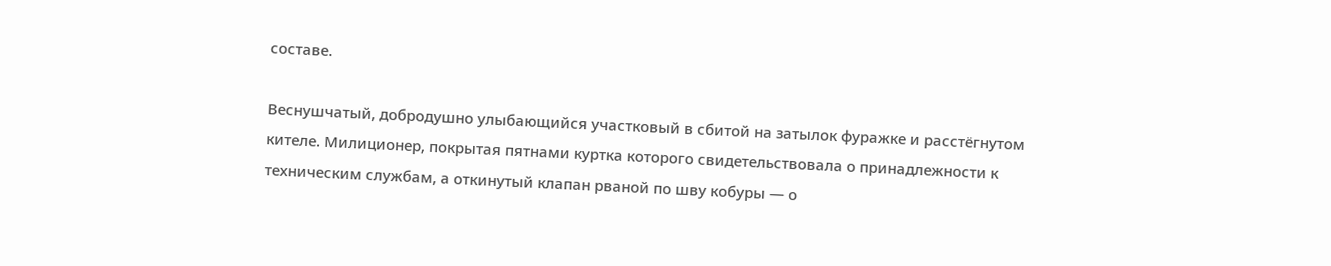составе.

Веснушчатый, добродушно улыбающийся участковый в сбитой на затылок фуражке и расстёгнутом кителе. Милиционер, покрытая пятнами куртка которого свидетельствовала о принадлежности к техническим службам, а откинутый клапан рваной по шву кобуры — о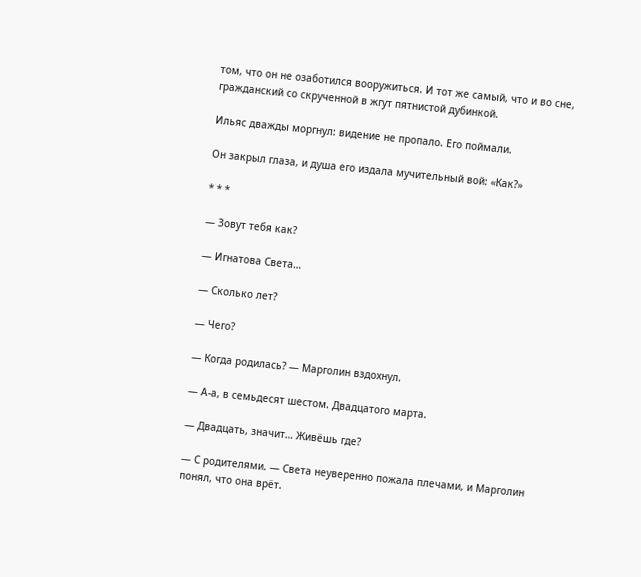том, что он не озаботился вооружиться. И тот же самый, что и во сне, гражданский со скрученной в жгут пятнистой дубинкой.

Ильяс дважды моргнул: видение не пропало. Его поймали.

Он закрыл глаза, и душа его издала мучительный вой: «Как?»

* * *

— Зовут тебя как?

— Игнатова Света…

— Сколько лет?

— Чего?

— Когда родилась? — Марголин вздохнул.

— А-а, в семьдесят шестом. Двадцатого марта.

— Двадцать, значит… Живёшь где?

— С родителями. — Света неуверенно пожала плечами, и Марголин понял, что она врёт.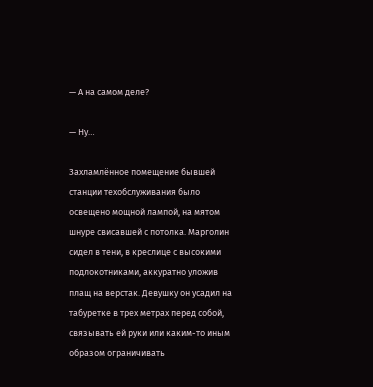— А на самом деле?

— Ну…

Захламлённое помещение бывшей станции техобслуживания было освещено мощной лампой, на мятом шнуре свисавшей с потолка. Марголин сидел в тени, в креслице с высокими подлокотниками, аккуратно уложив плащ на верстак. Девушку он усадил на табуретке в трех метрах перед собой, связывать ей руки или каким-то иным образом ограничивать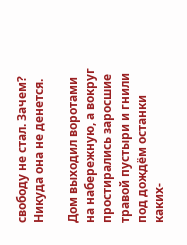свободу не стал. Зачем? Никуда она не денется.

Дом выходил воротами на набережную, а вокруг простирались заросшие травой пустыри и гнили под дождём останки каких-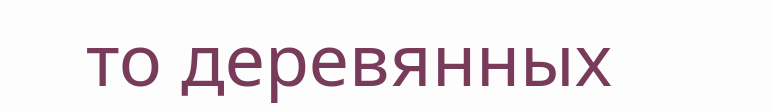то деревянных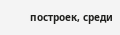построек, среди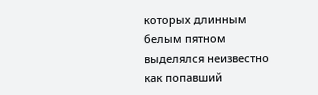которых длинным белым пятном выделялся неизвестно как попавший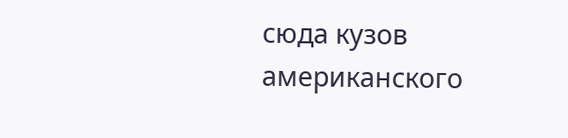сюда кузов американского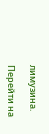лимузина.

Перейти на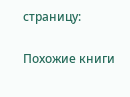страницу:

Похожие книги